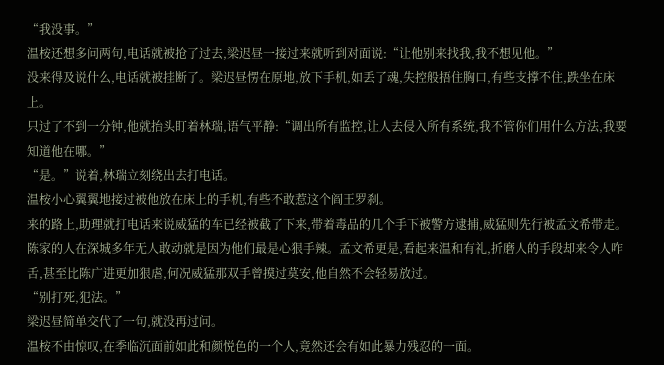“我没事。”
温桉还想多问两句,电话就被抢了过去,梁迟昼一接过来就听到对面说:“让他别来找我,我不想见他。”
没来得及说什么,电话就被挂断了。梁迟昼愣在原地,放下手机,如丢了魂,失控般捂住胸口,有些支撑不住,跌坐在床上。
只过了不到一分钟,他就抬头盯着林瑞,语气平静:“调出所有监控,让人去侵入所有系统,我不管你们用什么方法,我要知道他在哪。”
“是。”说着,林瑞立刻绕出去打电话。
温桉小心翼翼地接过被他放在床上的手机,有些不敢惹这个阎王罗刹。
来的路上,助理就打电话来说威猛的车已经被截了下来,带着毒品的几个手下被警方逮捕,威猛则先行被孟文希带走。
陈家的人在深城多年无人敢动就是因为他们最是心狠手辣。孟文希更是,看起来温和有礼,折磨人的手段却来令人咋舌,甚至比陈广进更加狠虐,何况威猛那双手曾摸过莫安,他自然不会轻易放过。
“别打死,犯法。”
梁迟昼简单交代了一句,就没再过问。
温桉不由惊叹,在季临沉面前如此和颜悦色的一个人,竟然还会有如此暴力残忍的一面。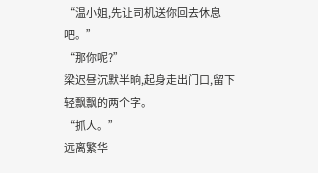“温小姐,先让司机送你回去休息吧。”
“那你呢?”
梁迟昼沉默半晌,起身走出门口,留下轻飘飘的两个字。
“抓人。”
远离繁华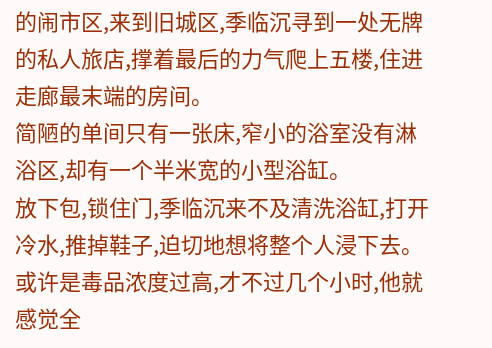的闹市区,来到旧城区,季临沉寻到一处无牌的私人旅店,撑着最后的力气爬上五楼,住进走廊最末端的房间。
简陋的单间只有一张床,窄小的浴室没有淋浴区,却有一个半米宽的小型浴缸。
放下包,锁住门,季临沉来不及清洗浴缸,打开冷水,推掉鞋子,迫切地想将整个人浸下去。
或许是毒品浓度过高,才不过几个小时,他就感觉全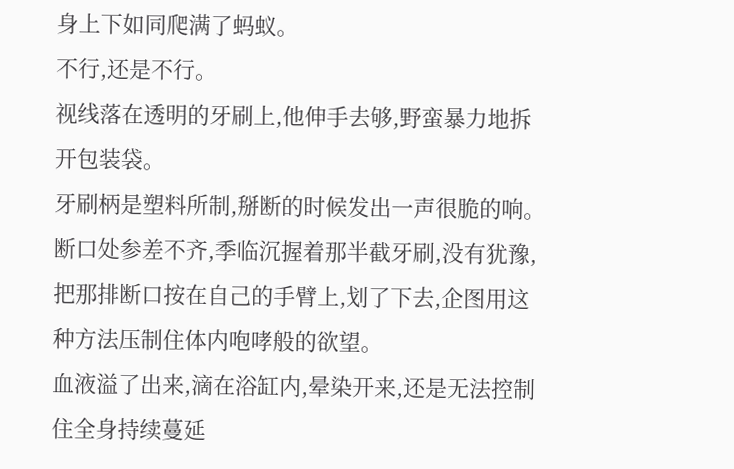身上下如同爬满了蚂蚁。
不行,还是不行。
视线落在透明的牙刷上,他伸手去够,野蛮暴力地拆开包装袋。
牙刷柄是塑料所制,掰断的时候发出一声很脆的响。
断口处参差不齐,季临沉握着那半截牙刷,没有犹豫,把那排断口按在自己的手臂上,划了下去,企图用这种方法压制住体内咆哮般的欲望。
血液溢了出来,滴在浴缸内,晕染开来,还是无法控制住全身持续蔓延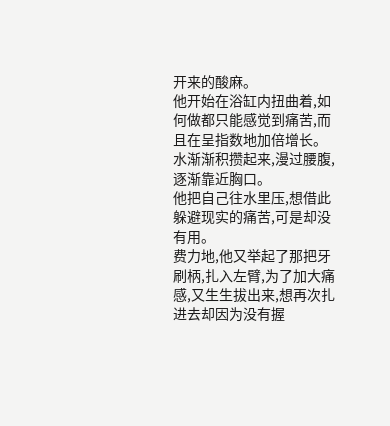开来的酸麻。
他开始在浴缸内扭曲着,如何做都只能感觉到痛苦,而且在呈指数地加倍增长。
水渐渐积攒起来,漫过腰腹,逐渐靠近胸口。
他把自己往水里压,想借此躲避现实的痛苦,可是却没有用。
费力地,他又举起了那把牙刷柄,扎入左臂,为了加大痛感,又生生拔出来,想再次扎进去却因为没有握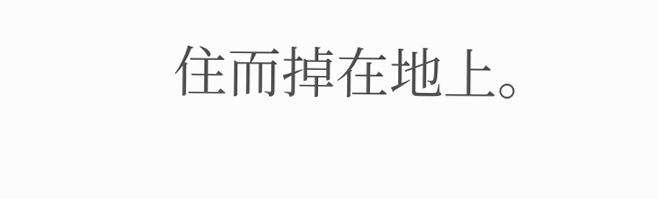住而掉在地上。